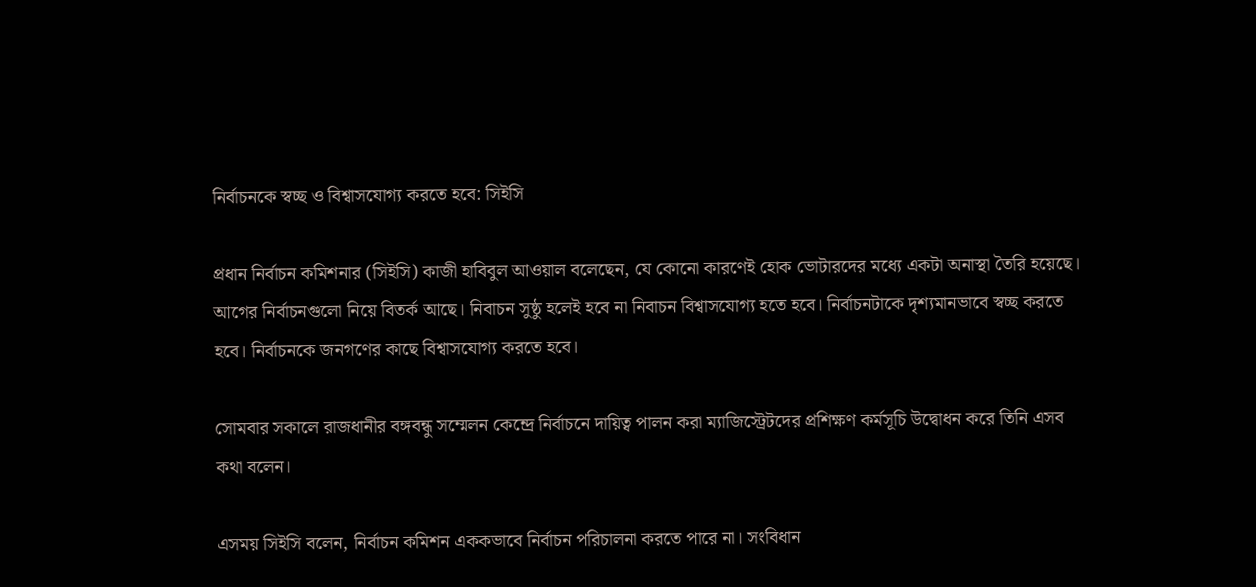নির্বাচনকে স্বচ্ছ ও বিশ্বাসযোগ্য করতে হবে: সিইসি

প্রধান নির্বাচন কমিশনার (সিইসি) কাজী হাবিবুল আওয়াল বলেছেন, যে কোনো কারণেই হোক ভোটারদের মধ্যে একটা অনাস্থা তৈরি হয়েছে। আগের নির্বাচনগুলো নিয়ে বিতর্ক আছে। নিবাচন সুষ্ঠু হলেই হবে না নিবাচন বিশ্বাসযোগ্য হতে হবে। নির্বাচনটাকে দৃশ্যমানভাবে স্বচ্ছ করতে হবে। নির্বাচনকে জনগণের কাছে বিশ্বাসযোগ্য করতে হবে।

সোমবার সকালে রাজধানীর বঙ্গবন্ধু সম্মেলন কেন্দ্রে নির্বাচনে দায়িত্ব পালন করা ম্যাজিস্ট্রেটদের প্রশিক্ষণ কর্মসূচি উদ্বোধন করে তিনি এসব কথা বলেন।

এসময় সিইসি বলেন, নির্বাচন কমিশন এককভাবে নির্বাচন পরিচালনা করতে পারে না। সংবিধান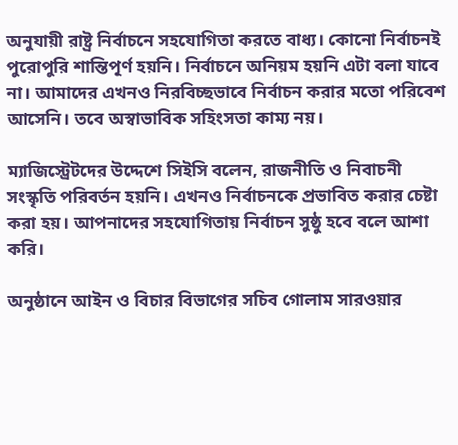অনুযায়ী রাষ্ট্র নির্বাচনে সহযোগিতা করতে বাধ্য। কোনো নির্বাচনই পুরোপুরি শান্তিপূর্ণ হয়নি। নির্বাচনে অনিয়ম হয়নি এটা বলা যাবে না। আমাদের এখনও নিরবিচ্ছভাবে নির্বাচন করার মতো পরিবেশ আসেনি। তবে অস্বাভাবিক সহিংসতা কাম্য নয়।

ম্যাজিস্ট্রেটদের উদ্দেশে সিইসি বলেন, রাজনীতি ও নিবাচনী সংস্কৃতি পরিবর্তন হয়নি। এখনও নির্বাচনকে প্রভাবিত করার চেষ্টা করা হয়। আপনাদের সহযোগিতায় নির্বাচন সুষ্ঠু হবে বলে আশা করি।

অনুষ্ঠানে আইন ও বিচার বিভাগের সচিব গোলাম সারওয়ার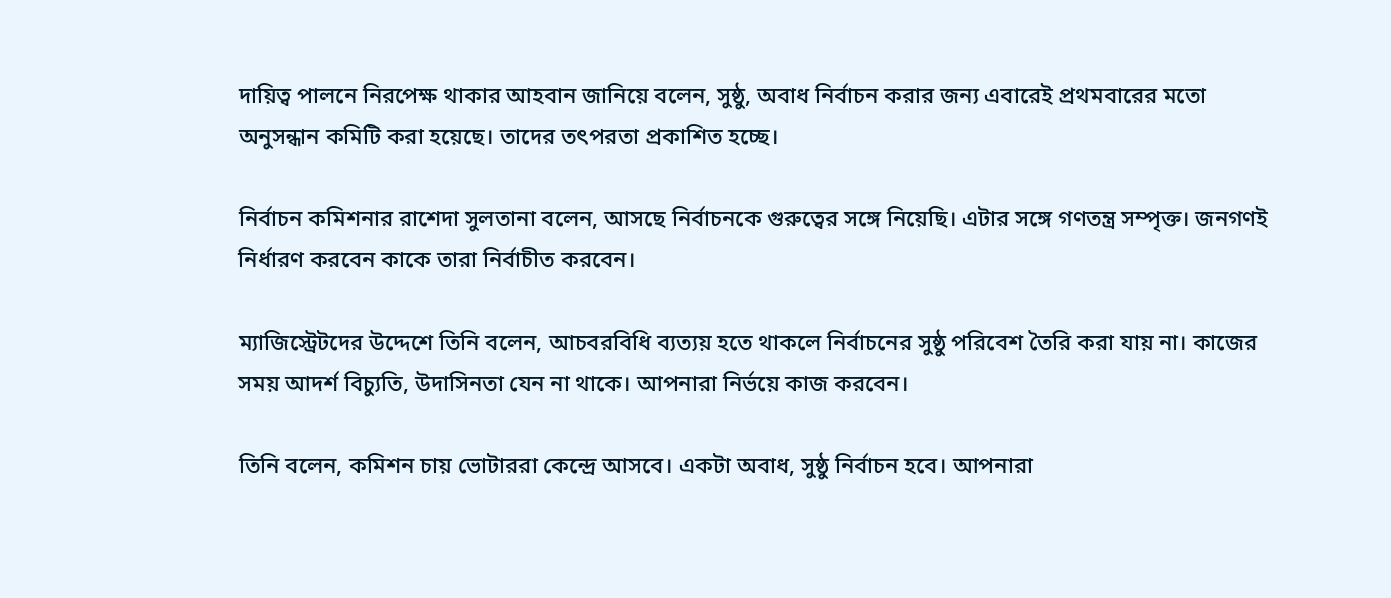দায়িত্ব পালনে নিরপেক্ষ থাকার আহবান জানিয়ে বলেন, সুষ্ঠু, অবাধ নির্বাচন করার জন্য এবারেই প্রথমবারের মতো অনুসন্ধান কমিটি করা হয়েছে। তাদের তৎপরতা প্রকাশিত হচ্ছে।

নির্বাচন কমিশনার রাশেদা সুলতানা বলেন, আসছে নির্বাচনকে গুরুত্বের সঙ্গে নিয়েছি। এটার সঙ্গে গণতন্ত্র সম্পৃক্ত। জনগণই নির্ধারণ করবেন কাকে তারা নির্বাচীত করবেন।

ম্যাজিস্ট্রেটদের উদ্দেশে তিনি বলেন, আচবরবিধি ব্যত্যয় হতে থাকলে নির্বাচনের সুষ্ঠু পরিবেশ তৈরি করা যায় না। কাজের সময় আদর্শ বিচ্যুতি, উদাসিনতা যেন না থাকে। আপনারা নির্ভয়ে কাজ করবেন।

তিনি বলেন, কমিশন চায় ভোটাররা কেন্দ্রে আসবে। একটা অবাধ, সুষ্ঠু নির্বাচন হবে। আপনারা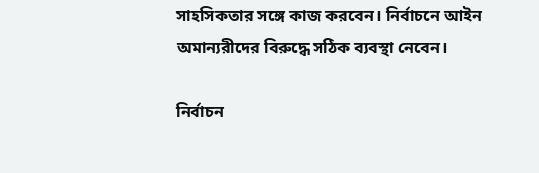সাহসিকতার সঙ্গে কাজ করবেন। নির্বাচনে আইন অমান্যরীদের বিরুদ্ধে সঠিক ব্যবস্থা নেবেন।

নির্বাচন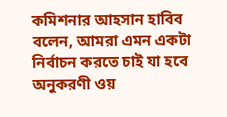কমিশনার আহসান হাবিব বলেন, আমরা এমন একটা নির্বাচন করতে চাই যা হবে অনুকরণী ওয়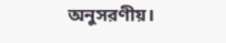অনুসরণীয়।